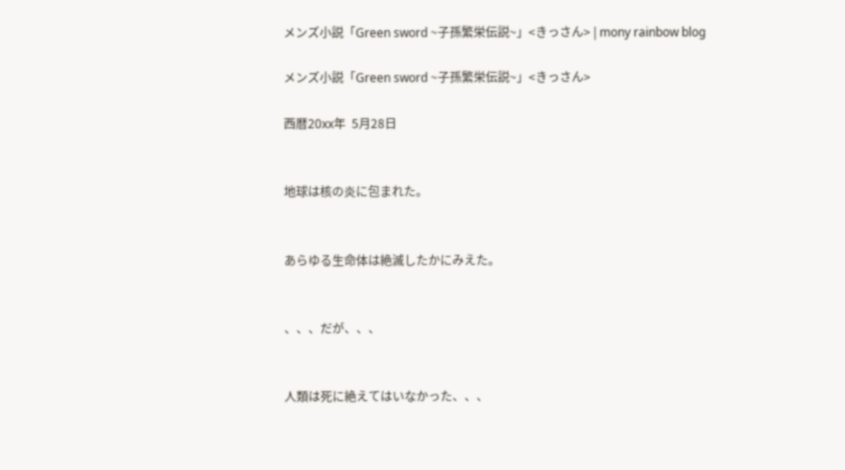メンズ小説「Green sword ~子孫繁栄伝説~」<きっさん> | mony rainbow blog

メンズ小説「Green sword ~子孫繁栄伝説~」<きっさん>

西暦20xx年  5月28日


地球は核の炎に包まれた。


あらゆる生命体は絶滅したかにみえた。


、、、だが、、、


人類は死に絶えてはいなかった、、、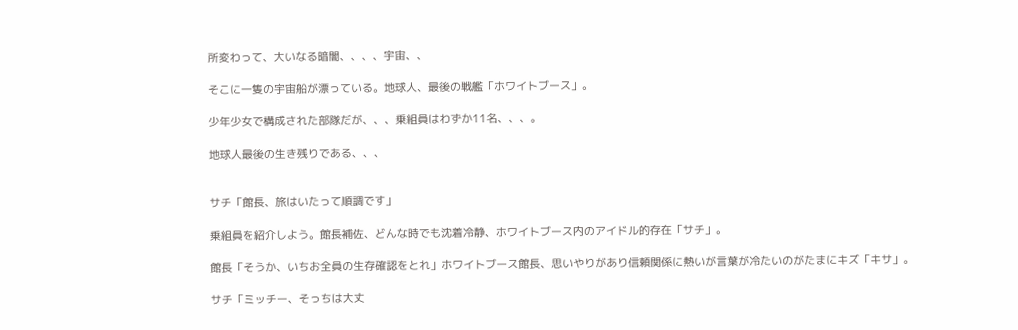所変わって、大いなる暗闇、、、、宇宙、、

そこに一隻の宇宙船が漂っている。地球人、最後の戦艦「ホワイトブース」。

少年少女で構成された部隊だが、、、乗組員はわずか11名、、、。

地球人最後の生き残りである、、、


サチ「館長、旅はいたって順調です」

乗組員を紹介しよう。館長補佐、どんな時でも沈着冷静、ホワイトブース内のアイドル的存在「サチ」。

館長「そうか、いちお全員の生存確認をとれ」ホワイトブース館長、思いやりがあり信頼関係に熱いが言葉が冷たいのがたまにキズ「キサ」。

サチ「ミッチー、そっちは大丈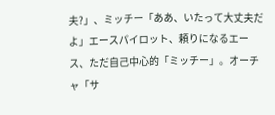夫?」、ミッチー「ああ、いたって大丈夫だよ」エースパイロット、頼りになるエース、ただ自己中心的「ミッチー」。オーチャ「サ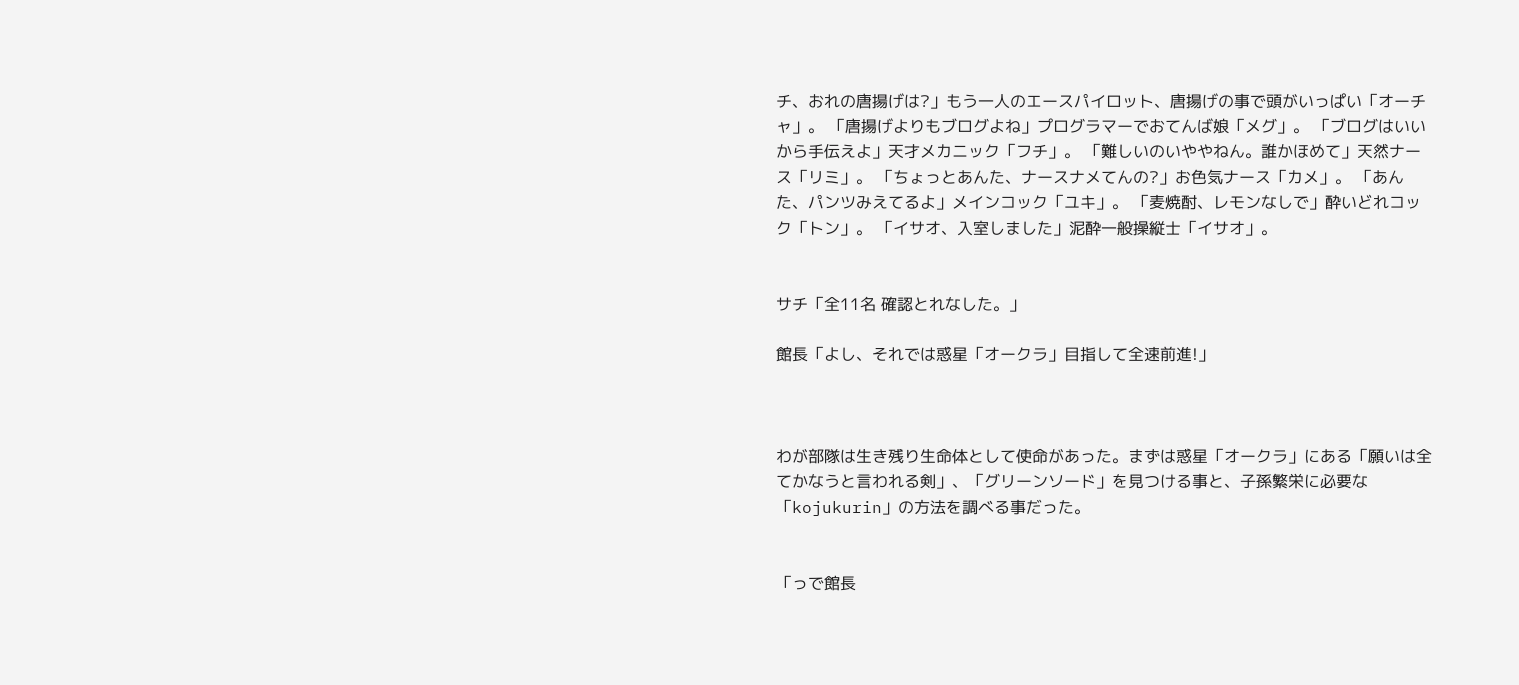チ、おれの唐揚げは?」もう一人のエースパイロット、唐揚げの事で頭がいっぱい「オーチャ」。 「唐揚げよりもブログよね」プログラマーでおてんば娘「メグ」。 「ブログはいいから手伝えよ」天才メカニック「フチ」。 「難しいのいややねん。誰かほめて」天然ナース「リミ」。 「ちょっとあんた、ナースナメてんの?」お色気ナース「カメ」。 「あんた、パンツみえてるよ」メインコック「ユキ」。 「麦焼酎、レモンなしで」酔いどれコック「トン」。 「イサオ、入室しました」泥酔一般操縦士「イサオ」。


サチ「全11名 確認とれなした。」

館長「よし、それでは惑星「オークラ」目指して全速前進!」



わが部隊は生き残り生命体として使命があった。まずは惑星「オークラ」にある「願いは全てかなうと言われる剣」、「グリーンソード」を見つける事と、子孫繁栄に必要な「kojukurin」の方法を調べる事だった。


「っで館長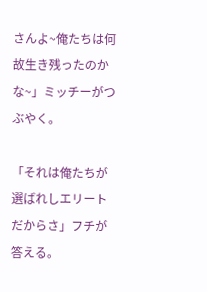さんよ~俺たちは何故生き残ったのかな~」ミッチーがつぶやく。

「それは俺たちが選ばれしエリートだからさ」フチが答える。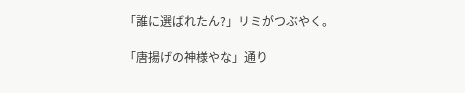「誰に選ばれたん?」リミがつぶやく。

「唐揚げの神様やな」通り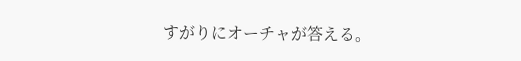すがりにオーチャが答える。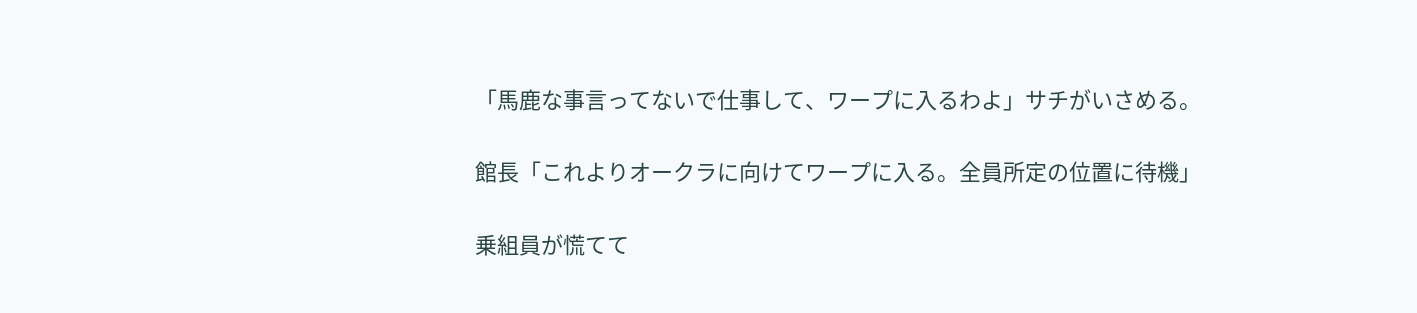「馬鹿な事言ってないで仕事して、ワープに入るわよ」サチがいさめる。


館長「これよりオークラに向けてワープに入る。全員所定の位置に待機」


乗組員が慌てて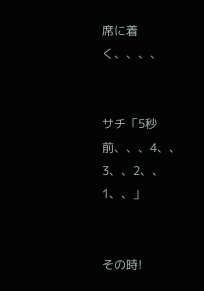席に着く、、、、


サチ「5秒前、、、4、、3、、2、、1、、」


その時!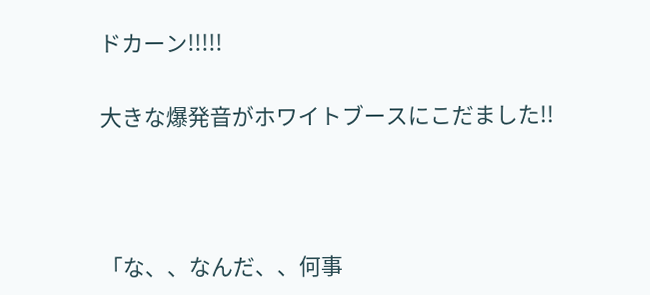ドカーン!!!!!

大きな爆発音がホワイトブースにこだました!!



「な、、なんだ、、何事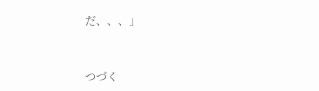だ、、、」



つづく